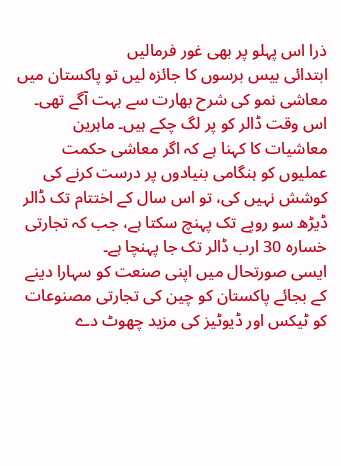ذرا اس پہلو پر بھی غور فرمالیں
ابتدائی بیس برسوں کا جائزہ لیں تو پاکستان میں معاشی نمو کی شرح بھارت سے بہت آگے تھی۔
اس وقت ڈالر کو پر لگ چکے ہیں۔ ماہرین معاشیات کا کہنا ہے کہ اگر معاشی حکمت عملیوں کو ہنگامی بنیادوں پر درست کرنے کی کوشش نہیں کی، تو اس سال کے اختتام تک ڈالر ڈیڑھ سو روپے تک پہنچ سکتا ہے، جب کہ تجارتی خسارہ 30 ارب ڈالر تک جا پہنچا ہے۔
ایسی صورتحال میں اپنی صنعت کو سہارا دینے کے بجائے پاکستان کو چین کی تجارتی مصنوعات کو ٹیکس اور ڈیوٹیز کی مزید چھوٹ دے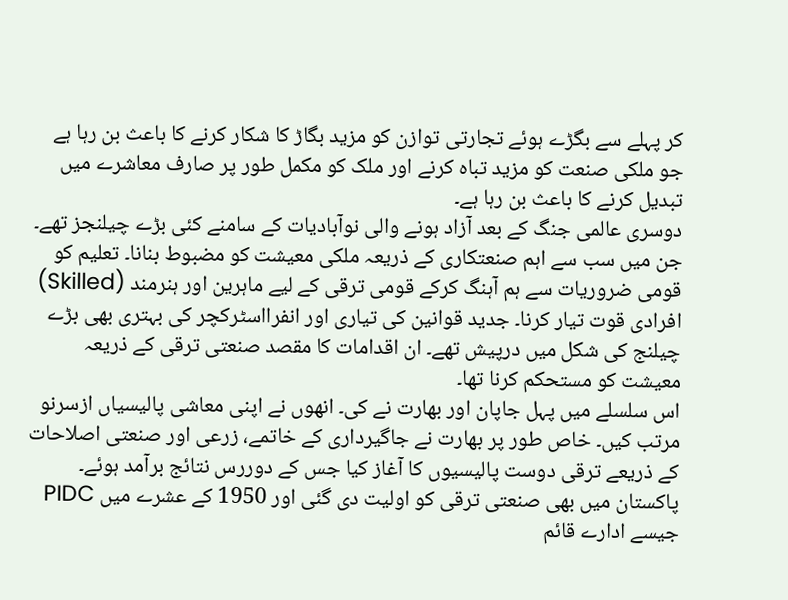کر پہلے سے بگڑے ہوئے تجارتی توازن کو مزید بگاڑ کا شکار کرنے کا باعث بن رہا ہے جو ملکی صنعت کو مزید تباہ کرنے اور ملک کو مکمل طور پر صارف معاشرے میں تبدیل کرنے کا باعث بن رہا ہے۔
دوسری عالمی جنگ کے بعد آزاد ہونے والی نوآبادیات کے سامنے کئی بڑے چیلنجز تھے۔ جن میں سب سے اہم صنعتکاری کے ذریعہ ملکی معیشت کو مضبوط بنانا۔ تعلیم کو قومی ضروریات سے ہم آہنگ کرکے قومی ترقی کے لیے ماہرین اور ہنرمند (Skilled) افرادی قوت تیار کرنا۔ جدید قوانین کی تیاری اور انفرااسٹرکچر کی بہتری بھی بڑے چیلنج کی شکل میں درپیش تھے۔ ان اقدامات کا مقصد صنعتی ترقی کے ذریعہ معیشت کو مستحکم کرنا تھا۔
اس سلسلے میں پہل جاپان اور بھارت نے کی۔ انھوں نے اپنی معاشی پالیسیاں ازسرنو مرتب کیں۔ خاص طور پر بھارت نے جاگیرداری کے خاتمے، زرعی اور صنعتی اصلاحات کے ذریعے ترقی دوست پالیسیوں کا آغاز کیا جس کے دوررس نتائج برآمد ہوئے۔
پاکستان میں بھی صنعتی ترقی کو اولیت دی گئی اور 1950 کے عشرے میں PIDC جیسے ادارے قائم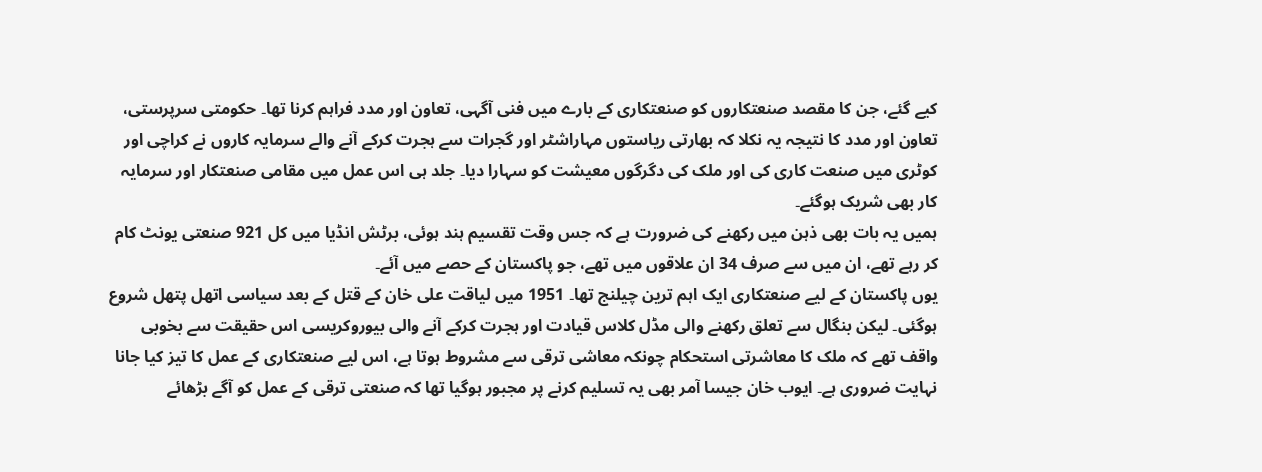کیے گئے، جن کا مقصد صنعتکاروں کو صنعتکاری کے بارے میں فنی آگہی، تعاون اور مدد فراہم کرنا تھا۔ حکومتی سرپرستی، تعاون اور مدد کا نتیجہ یہ نکلا کہ بھارتی ریاستوں مہاراشٹر اور گجرات سے ہجرت کرکے آنے والے سرمایہ کاروں نے کراچی اور کوٹری میں صنعت کاری کی اور ملک کی دگرگوں معیشت کو سہارا دیا۔ جلد ہی اس عمل میں مقامی صنعتکار اور سرمایہ کار بھی شریک ہوگئے۔
ہمیں یہ بات بھی ذہن میں رکھنے کی ضرورت ہے کہ جس وقت تقسیم ہند ہوئی، برٹش انڈیا میں کل 921 صنعتی یونٹ کام کر رہے تھے، ان میں سے صرف 34 ان علاقوں میں تھے، جو پاکستان کے حصے میں آئے۔
یوں پاکستان کے لیے صنعتکاری ایک اہم ترین چیلنج تھا۔ 1951 میں لیاقت علی خان کے قتل کے بعد سیاسی اتھل پتھل شروع ہوگئی۔ لیکن بنگال سے تعلق رکھنے والی مڈل کلاس قیادت اور ہجرت کرکے آنے والی بیوروکریسی اس حقیقت سے بخوبی واقف تھے کہ ملک کا معاشرتی استحکام چونکہ معاشی ترقی سے مشروط ہوتا ہے، اس لیے صنعتکاری کے عمل کا تیز کیا جانا نہایت ضروری ہے۔ ایوب خان جیسا آمر بھی یہ تسلیم کرنے پر مجبور ہوگیا تھا کہ صنعتی ترقی کے عمل کو آگے بڑھائے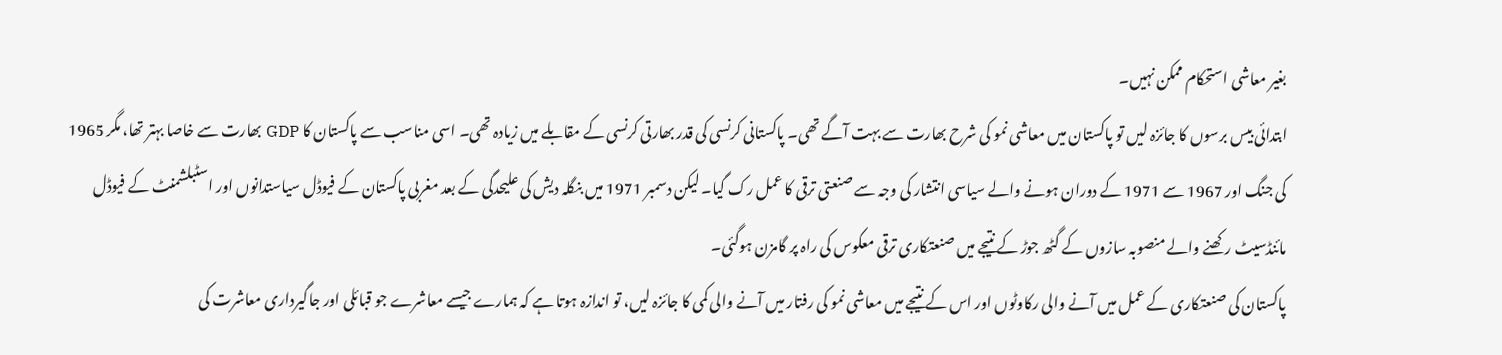بغیر معاشی استحکام ممکن نہیں۔
ابتدائی بیس برسوں کا جائزہ لیں تو پاکستان میں معاشی نمو کی شرح بھارت سے بہت آگے تھی۔ پاکستانی کرنسی کی قدر بھارتی کرنسی کے مقابلے میں زیادہ تھی۔ اسی مناسب سے پاکستان کا GDP بھارت سے خاصا بہتر تھا، مگر 1965 کی جنگ اور 1967 سے 1971 کے دوران ہونے والے سیاسی انتشار کی وجہ سے صنعتی ترقی کا عمل رک گیا۔ لیکن دسمبر 1971 میں بنگلہ دیش کی علیحدگی کے بعد مغربی پاکستان کے فیوڈل سیاستدانوں اور اسٹبلشمنٹ کے فیوڈل مائنڈسیٹ رکھنے والے منصوبہ سازوں کے گٹھ جوڑ کے نتیجے میں صنعتکاری ترقی معکوس کی راہ پر گامزن ہوگئی۔
پاکستان کی صنعتکاری کے عمل میں آنے والی رکاوٹوں اور اس کے نتیجے میں معاشی نمو کی رفتار میں آنے والی کمی کا جائزہ لیں، تو اندازہ ہوتا ہے کہ ہمارے جیسے معاشرے جو قبائلی اور جاگیرداری معاشرت کی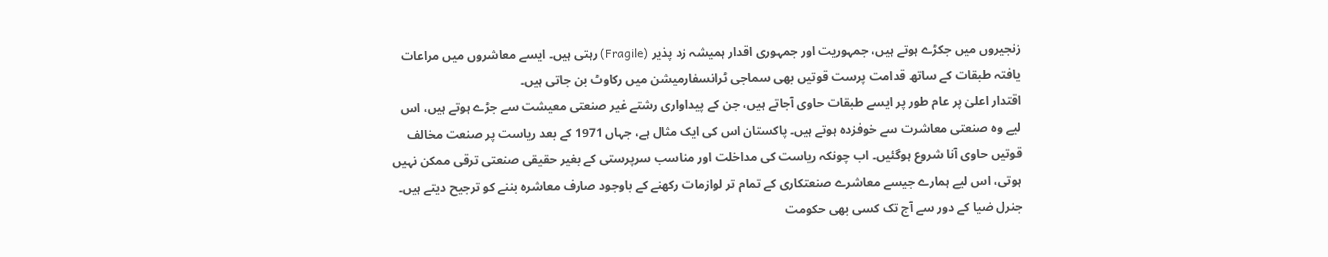زنجیروں میں جکڑے ہوتے ہیں، جمہوریت اور جمہوری اقدار ہمیشہ زد پذیر (Fragile) رہتی ہیں۔ ایسے معاشروں میں مراعات یافتہ طبقات کے ساتھ قدامت پرست قوتیں بھی سماجی ٹرانسفارمیشن میں رکاوٹ بن جاتی ہیں۔
اقتدار اعلیٰ پر عام طور پر ایسے طبقات حاوی آجاتے ہیں، جن کے پیداواری رشتے غیر صنعتی معیشت سے جڑے ہوتے ہیں، اس لیے وہ صنعتی معاشرت سے خوفزدہ ہوتے ہیں۔ پاکستان اس کی ایک مثال ہے، جہاں 1971 کے بعد ریاست پر صنعت مخالف قوتیں حاوی آنا شروع ہوگئیں۔ اب چونکہ ریاست کی مداخلت اور مناسب سرپرستی کے بغیر حقیقی صنعتی ترقی ممکن نہیں ہوتی، اس لیے ہمارے جیسے معاشرے صنعتکاری کے تمام تر لوازمات رکھنے کے باوجود صارف معاشرہ بننے کو ترجیح دیتے ہیں۔
جنرل ضیا کے دور سے آج تک کسی بھی حکومت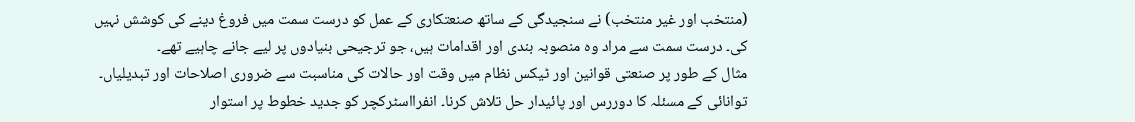(منتخب اور غیر منتخب) نے سنجیدگی کے ساتھ صنعتکاری کے عمل کو درست سمت میں فروغ دینے کی کوشش نہیں کی۔ درست سمت سے مراد وہ منصوبہ بندی اور اقدامات ہیں، جو ترجیحی بنیادوں پر لیے جانے چاہیے تھے۔
مثال کے طور پر صنعتی قوانین اور ٹیکس نظام میں وقت اور حالات کی مناسبت سے ضروری اصلاحات اور تبدیلیاں۔ توانائی کے مسئلہ کا دوررس اور پائیدار حل تلاش کرنا۔ انفرااسٹرکچر کو جدید خطوط پر استوار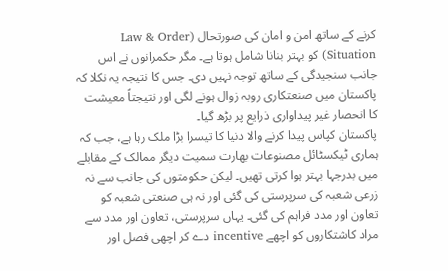کرنے کے ساتھ امن و امان کی صورتحال (Law & Order Situation) کو بہتر بنانا شامل ہوتا ہے۔ مگر حکمرانوں نے اس جانب سنجیدگی کے ساتھ توجہ نہیں دی۔ جس کا نتیجہ یہ نکلا کہ پاکستان میں صنعتکاری روبہ زوال ہونے لگی اور نتیجتاً معیشت کا انحصار غیر پیداواری ذرایع پر بڑھ گیا۔
پاکستان کپاس پیدا کرنے والا دنیا کا تیسرا بڑا ملک رہا ہے، جب کہ ہماری ٹیکسٹائل مصنوعات بھارت سمیت دیگر ممالک کے مقابلے میں بدرجہا بہتر ہوا کرتی تھیں۔ لیکن حکومتوں کی جانب سے نہ زرعی شعبہ کی سرپرستی کی گئی اور نہ ہی صنعتی شعبہ کو تعاون اور مدد فراہم کی گئی۔ یہاں سرپرستی، تعاون اور مدد سے مراد کاشتکاروں کو اچھے incentive دے کر اچھی فصل اور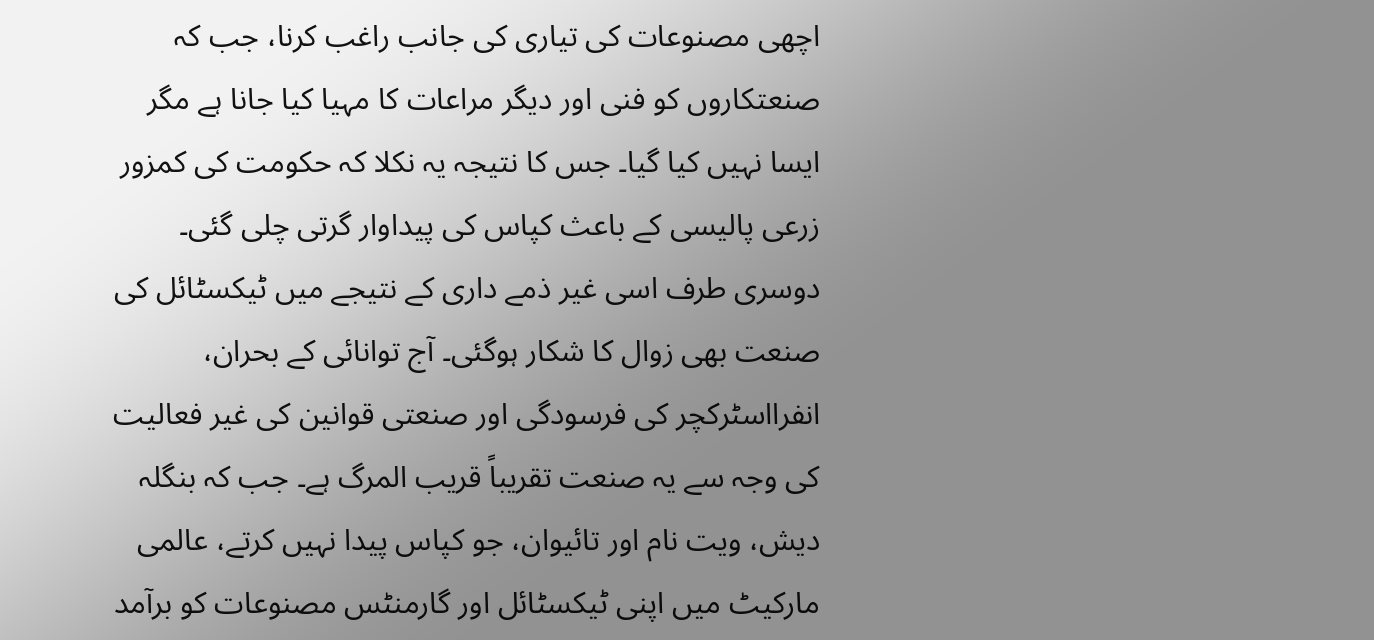اچھی مصنوعات کی تیاری کی جانب راغب کرنا، جب کہ صنعتکاروں کو فنی اور دیگر مراعات کا مہیا کیا جانا ہے مگر ایسا نہیں کیا گیا۔ جس کا نتیجہ یہ نکلا کہ حکومت کی کمزور زرعی پالیسی کے باعث کپاس کی پیداوار گرتی چلی گئی۔
دوسری طرف اسی غیر ذمے داری کے نتیجے میں ٹیکسٹائل کی صنعت بھی زوال کا شکار ہوگئی۔ آج توانائی کے بحران، انفرااسٹرکچر کی فرسودگی اور صنعتی قوانین کی غیر فعالیت کی وجہ سے یہ صنعت تقریباً قریب المرگ ہے۔ جب کہ بنگلہ دیش، ویت نام اور تائیوان، جو کپاس پیدا نہیں کرتے، عالمی مارکیٹ میں اپنی ٹیکسٹائل اور گارمنٹس مصنوعات کو برآمد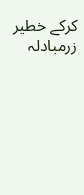کرکے خطیر زرمبادلہ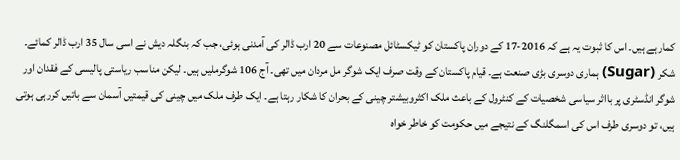کمارہے ہیں۔ اس کا ثبوت یہ ہے کہ 2016-17 کے دوران پاکستان کو ٹیکسٹائل مصنوعات سے 20 ارب ڈالر کی آمدنی ہوئی، جب کہ بنگلہ دیش نے اسی سال 35 ارب ڈالر کمائے۔
شکر (Sugar) ہماری دوسری بڑی صنعت ہے۔ قیام پاکستان کے وقت صرف ایک شوگر مل مردان میں تھی۔ آج 106 شوگرملیں ہیں۔ لیکن مناسب ریاستی پالیسی کے فقدان اور شوگر انڈسٹری پر بااثر سیاسی شخصیات کے کنٹرول کے باعث ملک اکثروبیشتر چینی کے بحران کا شکار رہتا ہے۔ ایک طرف ملک میں چینی کی قیمتیں آسمان سے باتیں کررہی ہوتی ہیں، تو دوسری طرف اس کی اسمگلنگ کے نتیجے میں حکومت کو خاطر خواہ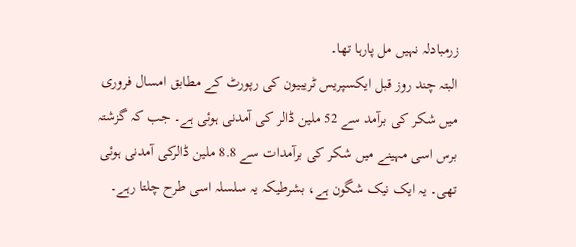زرمبادلہ نہیں مل پارہا تھا۔
البتہ چند روز قبل ایکسپریس ٹریبیون کی رپورٹ کے مطابق امسال فروری میں شکر کی برآمد سے 52 ملین ڈالر کی آمدنی ہوئی ہے۔ جب کہ گزشتہ برس اسی مہینے میں شکر کی برآمدات سے 8.8 ملین ڈالرکی آمدنی ہوئی تھی۔ یہ ایک نیک شگون ہے، بشرطیکہ یہ سلسلہ اسی طرح چلتا رہے۔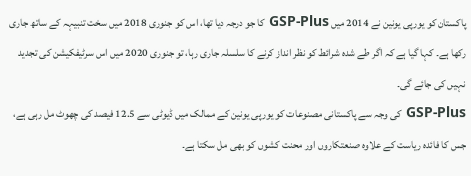پاکستان کو یورپی یونین نے 2014 میں GSP-Plus کا جو درجہ دیا تھا، اس کو جنوری 2018 میں سخت تنبیہہ کے ساتھ جاری رکھا ہے۔ کہا گیا ہے کہ اگر طے شدہ شرائط کو نظر انداز کرنے کا سلسلہ جاری رہا، تو جنوری 2020 میں اس سرٹیفکیشن کی تجدید نہیں کی جائے گی۔
GSP-Plus کی وجہ سے پاکستانی مصنوعات کو یورپی یونین کے ممالک میں ڈیوٹی سے 12.5 فیصد کی چھوٹ مل رہی ہے، جس کا فائدہ ریاست کے علاوہ صنعتکاروں اور محنت کشوں کو بھی مل سکتا ہے۔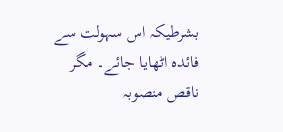بشرطیکہ اس سہولت سے فائدہ اٹھایا جائے۔ مگر ناقص منصوبہ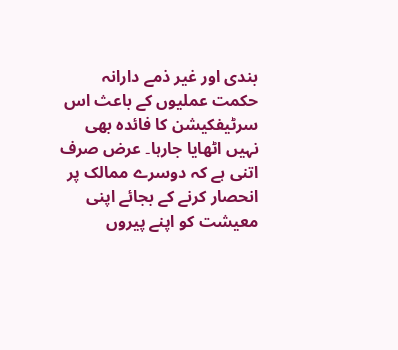بندی اور غیر ذمے دارانہ حکمت عملیوں کے باعث اس سرٹیفکیشن کا فائدہ بھی نہیں اٹھایا جارہا۔ عرض صرف اتنی ہے کہ دوسرے ممالک پر انحصار کرنے کے بجائے اپنی معیشت کو اپنے پیروں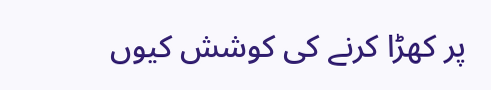پر کھڑا کرنے کی کوشش کیوں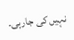نہیں کی جارہی۔